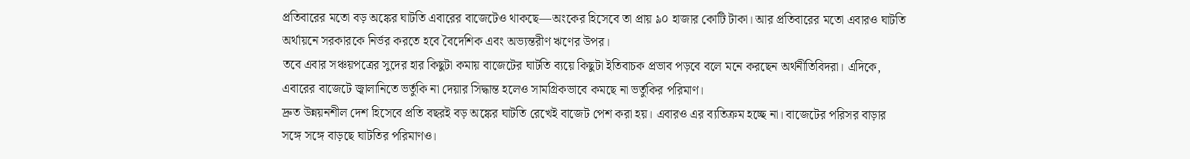প্রতিবারের মতো বড় অঙ্কের ঘাটতি এবারের বাজেটেও থাকছে—অংকের হিসেবে তা প্রায় ৯০ হাজার কোটি টাকা। আর প্রতিবারের মতো এবারও ঘাটতি অর্থায়নে সরকারকে নির্ভর করতে হবে বৈদেশিক এবং অভ্যন্তরীণ ঋণের উপর।
তবে এবার সঞ্চয়পত্রের সুদের হার কিছুটা কমায় বাজেটের ঘাটতি ব্যয়ে কিছুটা ইতিবাচক প্রভাব পড়বে বলে মনে করছেন অর্থনীতিবিদরা। এদিকে, এবারের বাজেটে জ্বালানিতে ভর্তুকি না দেয়ার সিদ্ধান্ত হলেও সামগ্রিকভাবে কমছে না ভর্তুকির পরিমাণ।
দ্রুত উন্নয়নশীল দেশ হিসেবে প্রতি বছরই বড় অঙ্কের ঘাটতি রেখেই বাজেট পেশ করা হয়। এবারও এর ব্যতিক্রম হচ্ছে না। বাজেটের পরিসর বাড়ার সঙ্গে সঙ্গে বাড়ছে ঘাটতির পরিমাণও।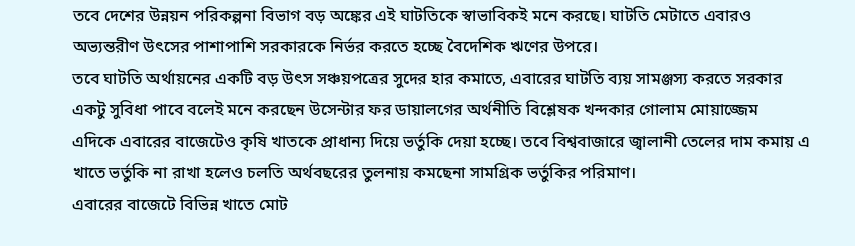তবে দেশের উন্নয়ন পরিকল্পনা বিভাগ বড় অঙ্কের এই ঘাটতিকে স্বাভাবিকই মনে করছে। ঘাটতি মেটাতে এবারও অভ্যন্তরীণ উৎসের পাশাপাশি সরকারকে নির্ভর করতে হচ্ছে বৈদেশিক ঋণের উপরে।
তবে ঘাটতি অর্থায়নের একটি বড় উৎস সঞ্চয়পত্রের সুদের হার কমাতে, এবারের ঘাটতি ব্যয় সামঞ্জস্য করতে সরকার একটু সুবিধা পাবে বলেই মনে করছেন উসেন্টার ফর ডায়ালগের অর্থনীতি বিশ্লেষক খন্দকার গোলাম মোয়াজ্জেম
এদিকে এবারের বাজেটেও কৃষি খাতকে প্রাধান্য দিয়ে ভর্তুকি দেয়া হচ্ছে। তবে বিশ্ববাজারে জ্বালানী তেলের দাম কমায় এ খাতে ভর্তুকি না রাখা হলেও চলতি অর্থবছরের তুলনায় কমছেনা সামগ্রিক ভর্তুকির পরিমাণ।
এবারের বাজেটে বিভিন্ন খাতে মোট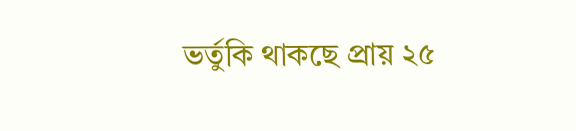ভর্তুকি থাকছে প্রায় ২৫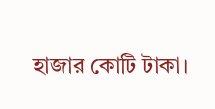হাজার কোটি টাকা।